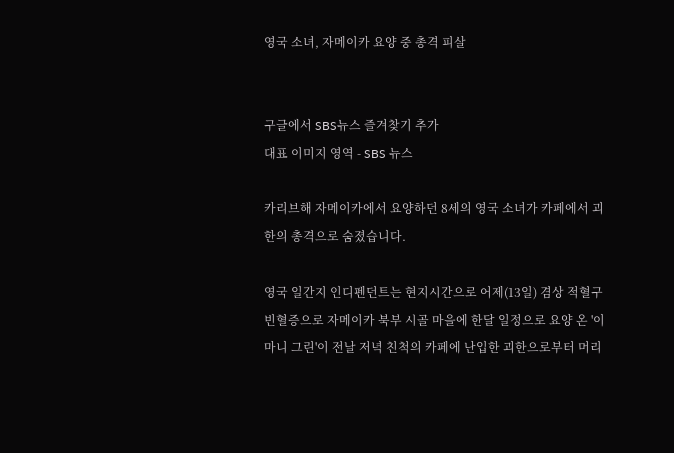영국 소녀, 자메이카 요양 중 총격 피살


구글에서 SBS뉴스 즐겨찾기 추가
대표 이미지 영역 - SBS 뉴스

카리브해 자메이카에서 요양하던 8세의 영국 소녀가 카페에서 괴한의 총격으로 숨졌습니다.

영국 일간지 인디펜던트는 현지시간으로 어제(13일) 겸상 적혈구 빈혈증으로 자메이카 북부 시골 마을에 한달 일정으로 요양 온 '이마니 그린'이 전날 저녁 친척의 카페에 난입한 괴한으로부터 머리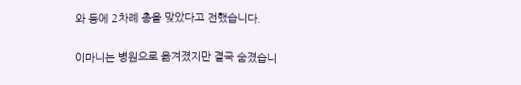와 등에 2차례 총을 맞았다고 전했습니다.

이마니는 병원으로 옮겨졌지만 결국 숨졌습니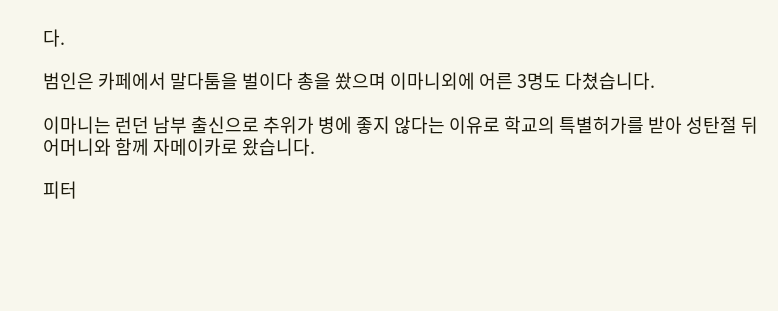다.

범인은 카페에서 말다툼을 벌이다 총을 쐈으며 이마니외에 어른 3명도 다쳤습니다.

이마니는 런던 남부 출신으로 추위가 병에 좋지 않다는 이유로 학교의 특별허가를 받아 성탄절 뒤 어머니와 함께 자메이카로 왔습니다.

피터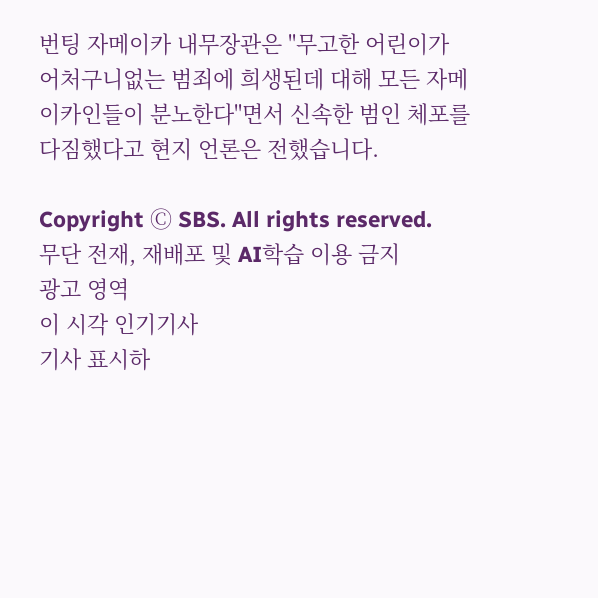번팅 자메이카 내무장관은 "무고한 어린이가 어처구니없는 범죄에 희생된데 대해 모든 자메이카인들이 분노한다"면서 신속한 범인 체포를 다짐했다고 현지 언론은 전했습니다.

Copyright Ⓒ SBS. All rights reserved.
무단 전재, 재배포 및 AI학습 이용 금지
광고 영역
이 시각 인기기사
기사 표시하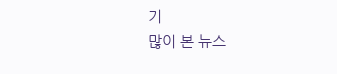기
많이 본 뉴스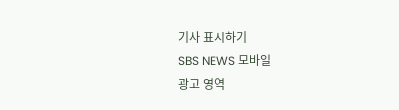기사 표시하기
SBS NEWS 모바일
광고 영역